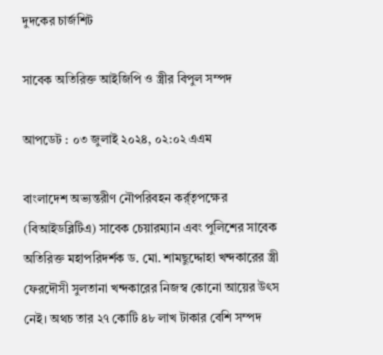দুদকের চার্জশিট

সাবেক অতিরিক্ত আইজিপি ও স্ত্রীর বিপুল সম্পদ

আপডেট : ০৩ জুলাই ২০২৪, ০২:০২ এএম

বাংলাদেশ অভ্যন্তরীণ নৌপরিবহন কর্র্তৃপক্ষের (বিআইডব্লিটিএ) সাবেক চেয়ারম্যান এবং পুলিশের সাবেক অতিরিক্ত মহাপরিদর্শক ড. মো. শামছুদ্দোহা খন্দকারের স্ত্রী ফেরদৌসী সুলতানা খন্দকারের নিজস্ব কোনো আয়ের উৎস নেই। অথচ তার ২৭ কোটি ৪৮ লাখ টাকার বেশি সম্পদ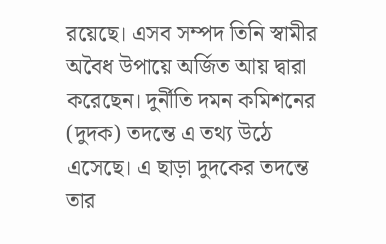রয়েছে। এসব সম্পদ তিনি স্বামীর অবৈধ উপায়ে অর্জিত আয় দ্বারা করেছেন। দুর্নীতি দমন কমিশনের (দুদক) তদন্তে এ তথ্য উঠে এসেছে। এ ছাড়া দুদকের তদন্তে তার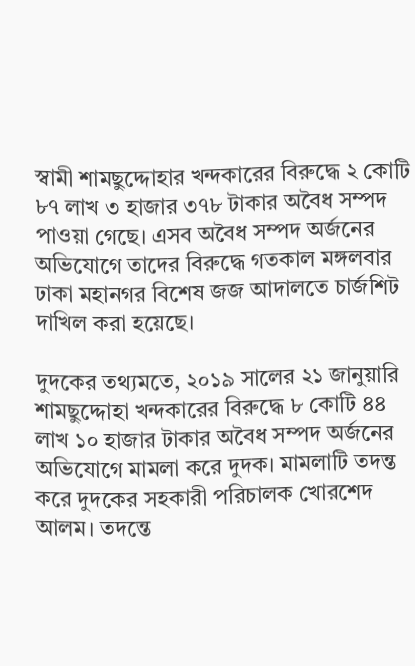স্বামী শামছুদ্দোহার খন্দকারের বিরুদ্ধে ২ কোটি ৮৭ লাখ ৩ হাজার ৩৭৮ টাকার অবৈধ সম্পদ পাওয়া গেছে। এসব অবৈধ সম্পদ অর্জনের অভিযোগে তাদের বিরুদ্ধে গতকাল মঙ্গলবার ঢাকা মহানগর বিশেষ জজ আদালতে চার্জশিট দাখিল করা হয়েছে।

দুদকের তথ্যমতে, ২০১৯ সালের ২১ জানুয়ারি শামছুদ্দোহা খন্দকারের বিরুদ্ধে ৮ কোটি ৪৪ লাখ ১০ হাজার টাকার অবৈধ সম্পদ অর্জনের অভিযোগে মামলা করে দুদক। মামলাটি তদন্ত করে দুদকের সহকারী পরিচালক খোরশেদ আলম। তদন্তে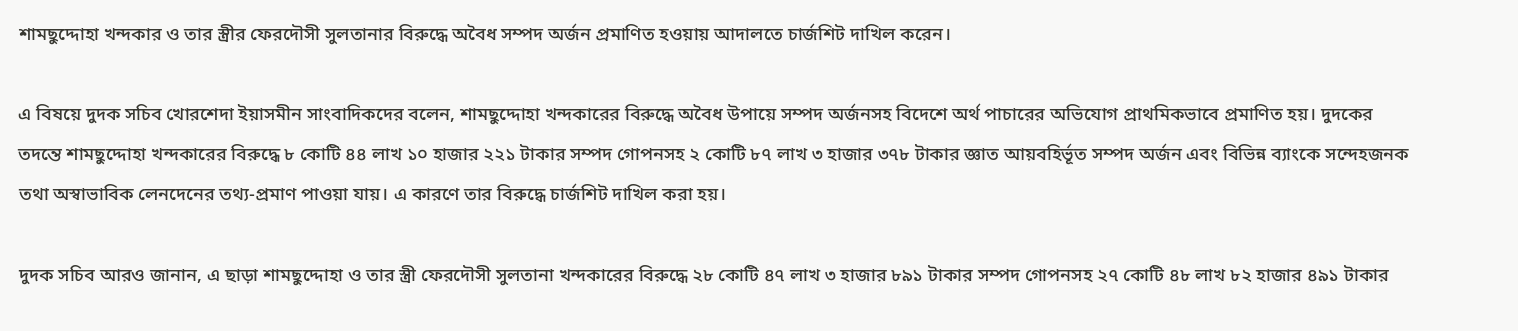শামছুদ্দোহা খন্দকার ও তার স্ত্রীর ফেরদৌসী সুলতানার বিরুদ্ধে অবৈধ সম্পদ অর্জন প্রমাণিত হওয়ায় আদালতে চার্জশিট দাখিল করেন।

এ বিষয়ে দুদক সচিব খোরশেদা ইয়াসমীন সাংবাদিকদের বলেন, শামছুদ্দোহা খন্দকারের বিরুদ্ধে অবৈধ উপায়ে সম্পদ অর্জনসহ বিদেশে অর্থ পাচারের অভিযোগ প্রাথমিকভাবে প্রমাণিত হয়। দুদকের তদন্তে শামছুদ্দোহা খন্দকারের বিরুদ্ধে ৮ কোটি ৪৪ লাখ ১০ হাজার ২২১ টাকার সম্পদ গোপনসহ ২ কোটি ৮৭ লাখ ৩ হাজার ৩৭৮ টাকার জ্ঞাত আয়বহির্ভূত সম্পদ অর্জন এবং বিভিন্ন ব্যাংকে সন্দেহজনক তথা অস্বাভাবিক লেনদেনের তথ্য-প্রমাণ পাওয়া যায়। এ কারণে তার বিরুদ্ধে চার্জশিট দাখিল করা হয়।

দুদক সচিব আরও জানান, এ ছাড়া শামছুদ্দোহা ও তার স্ত্রী ফেরদৌসী সুলতানা খন্দকারের বিরুদ্ধে ২৮ কোটি ৪৭ লাখ ৩ হাজার ৮৯১ টাকার সম্পদ গোপনসহ ২৭ কোটি ৪৮ লাখ ৮২ হাজার ৪৯১ টাকার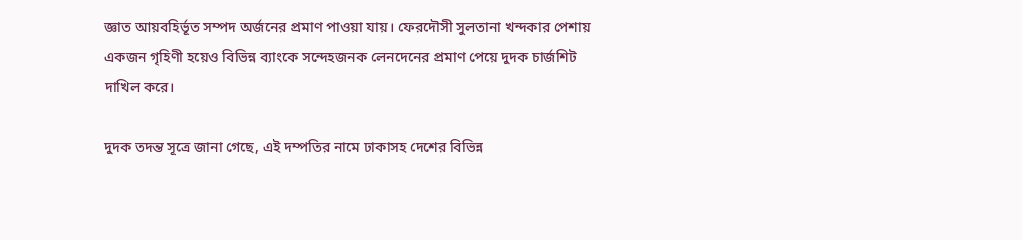জ্ঞাত আয়বহির্ভূত সম্পদ অর্জনের প্রমাণ পাওয়া যায়। ফেরদৌসী সুলতানা খন্দকার পেশায় একজন গৃহিণী হয়েও বিভিন্ন ব্যাংকে সন্দেহজনক লেনদেনের প্রমাণ পেয়ে দুদক চার্জশিট দাখিল করে।

দুদক তদন্ত সূত্রে জানা গেছে, এই দম্পতির নামে ঢাকাসহ দেশের বিভিন্ন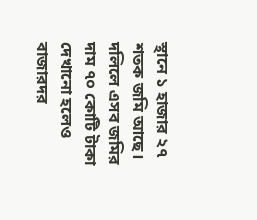স্থানে ১ হাজার ২৭ শতক জমি আছে। দলিলে এসব জমির দাম ৭০ কোটি টাকা দেখানো হলেও বাজারদর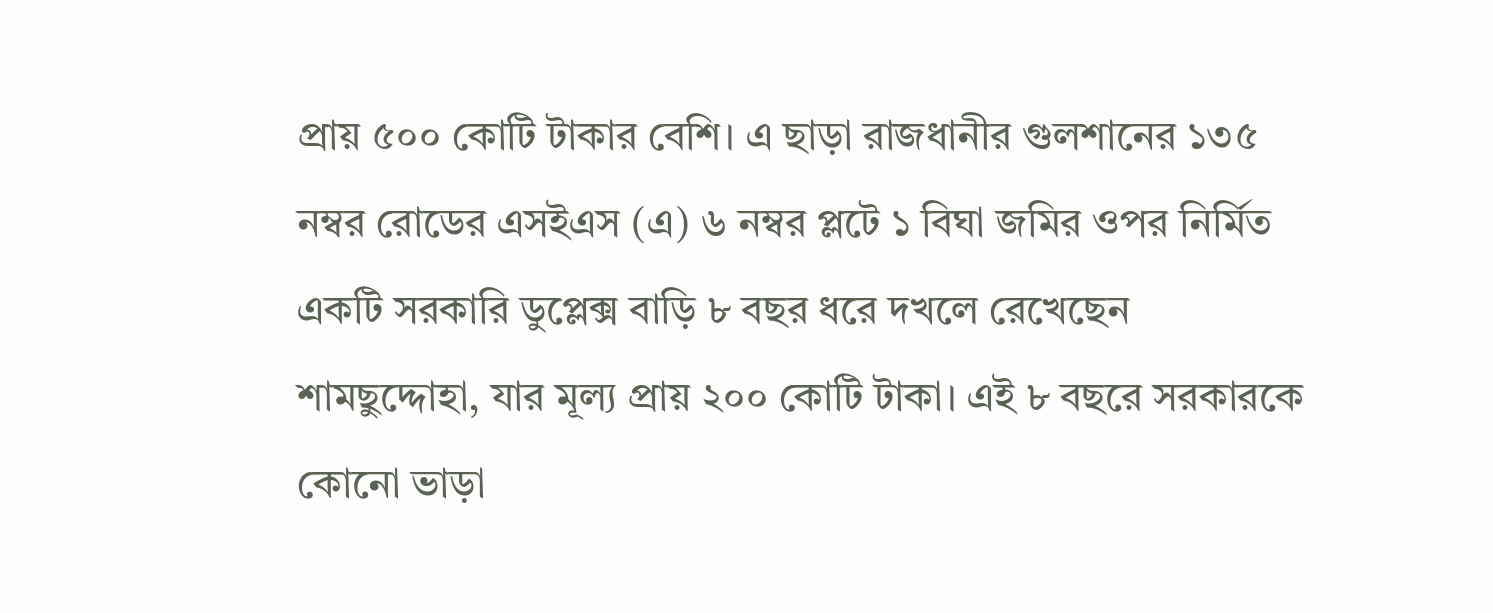প্রায় ৫০০ কোটি টাকার বেশি। এ ছাড়া রাজধানীর গুলশানের ১৩৫ নম্বর রোডের এসইএস (এ) ৬ নম্বর প্লটে ১ বিঘা জমির ওপর নির্মিত একটি সরকারি ডুপ্লেক্স বাড়ি ৮ বছর ধরে দখলে রেখেছেন শামছুদ্দোহা, যার মূল্য প্রায় ২০০ কোটি টাকা। এই ৮ বছরে সরকারকে কোনো ভাড়া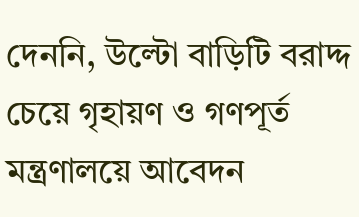দেননি, উল্টো বাড়িটি বরাদ্দ চেয়ে গৃহায়ণ ও গণপূর্ত মন্ত্রণালয়ে আবেদন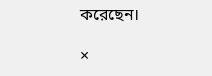করেছেন।

×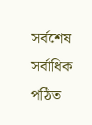সর্বশেষ সর্বাধিক পঠিত